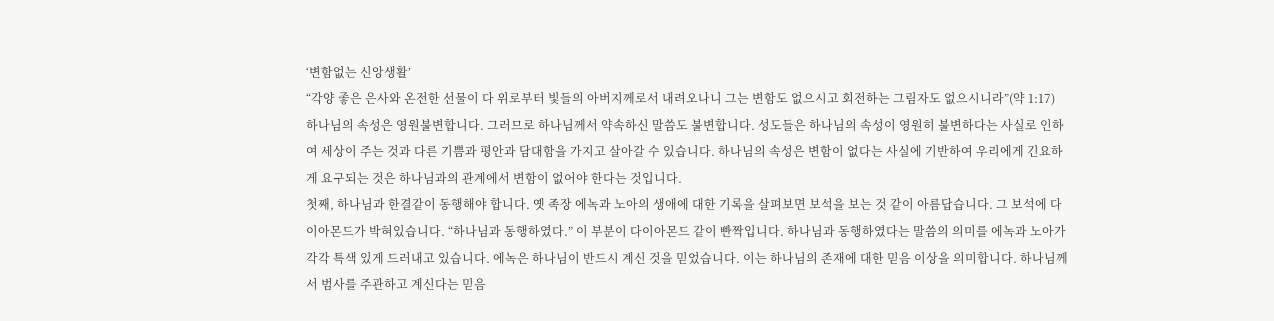‘변함없는 신앙생활’
“각양 좋은 은사와 온전한 선물이 다 위로부터 빛들의 아버지께로서 내려오나니 그는 변함도 없으시고 회전하는 그림자도 없으시니라”(약 1:17)
하나님의 속성은 영원불변합니다. 그러므로 하나님께서 약속하신 말씀도 불변합니다. 성도들은 하나님의 속성이 영원히 불변하다는 사실로 인하여 세상이 주는 것과 다른 기쁨과 평안과 담대함을 가지고 살아갈 수 있습니다. 하나님의 속성은 변함이 없다는 사실에 기반하여 우리에게 긴요하게 요구되는 것은 하나님과의 관계에서 변함이 없어야 한다는 것입니다.
첫째, 하나님과 한결같이 동행해야 합니다. 옛 족장 에녹과 노아의 생애에 대한 기록을 살펴보면 보석을 보는 것 같이 아름답습니다. 그 보석에 다이아몬드가 박혀있습니다. “하나님과 동행하였다.” 이 부분이 다이아몬드 같이 빤짝입니다. 하나님과 동행하였다는 말씀의 의미를 에녹과 노아가 각각 특색 있게 드러내고 있습니다. 에녹은 하나님이 반드시 계신 것을 믿었습니다. 이는 하나님의 존재에 대한 믿음 이상을 의미합니다. 하나님께서 범사를 주관하고 계신다는 믿음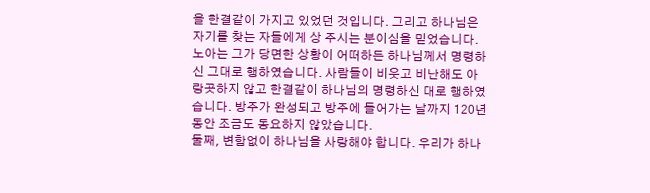을 한결같이 가지고 있었던 것입니다. 그리고 하나님은 자기를 찾는 자들에게 상 주시는 분이심을 믿었습니다. 노아는 그가 당면한 상황이 어떠하든 하나님께서 명령하신 그대로 행하였습니다. 사람들이 비웃고 비난해도 아랑곳하지 않고 한결같이 하나님의 명령하신 대로 행하였습니다. 방주가 완성되고 방주에 들어가는 날까지 120년 동안 조금도 동요하지 않았습니다.
둘째, 변함없이 하나님을 사랑해야 합니다. 우리가 하나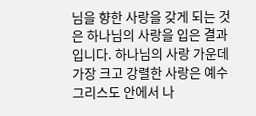님을 향한 사랑을 갖게 되는 것은 하나님의 사랑을 입은 결과입니다. 하나님의 사랑 가운데 가장 크고 강렬한 사랑은 예수 그리스도 안에서 나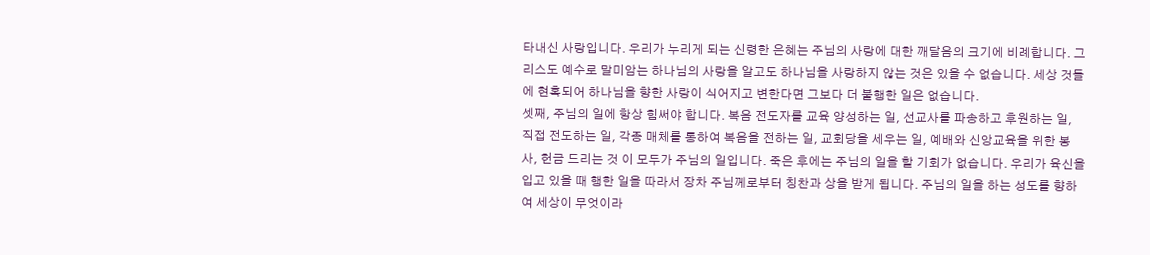타내신 사랑입니다. 우리가 누리게 되는 신령한 은혜는 주님의 사랑에 대한 깨달음의 크기에 비례합니다. 그리스도 예수로 말미암는 하나님의 사랑을 알고도 하나님을 사랑하지 않는 것은 있을 수 없습니다. 세상 것들에 현혹되어 하나님을 향한 사랑이 식어지고 변한다면 그보다 더 불행한 일은 없습니다.
셋째, 주님의 일에 항상 힘써야 합니다. 복음 전도자를 교육 양성하는 일, 선교사를 파송하고 후원하는 일, 직접 전도하는 일, 각종 매체를 통하여 복음을 전하는 일, 교회당을 세우는 일, 예배와 신앙교육을 위한 봉사, 헌금 드리는 것 이 모두가 주님의 일입니다. 죽은 후에는 주님의 일을 할 기회가 없습니다. 우리가 육신을 입고 있을 때 행한 일을 따라서 장차 주님께로부터 칭찬과 상을 받게 됩니다. 주님의 일을 하는 성도를 향하여 세상이 무엇이라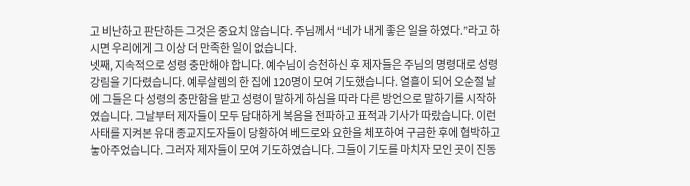고 비난하고 판단하든 그것은 중요치 않습니다. 주님께서 “네가 내게 좋은 일을 하였다.”라고 하시면 우리에게 그 이상 더 만족한 일이 없습니다.
넷째, 지속적으로 성령 충만해야 합니다. 예수님이 승천하신 후 제자들은 주님의 명령대로 성령강림을 기다렸습니다. 예루살렘의 한 집에 120명이 모여 기도했습니다. 열흘이 되어 오순절 날에 그들은 다 성령의 충만함을 받고 성령이 말하게 하심을 따라 다른 방언으로 말하기를 시작하였습니다. 그날부터 제자들이 모두 담대하게 복음을 전파하고 표적과 기사가 따랐습니다. 이런 사태를 지켜본 유대 종교지도자들이 당황하여 베드로와 요한을 체포하여 구금한 후에 협박하고 놓아주었습니다. 그러자 제자들이 모여 기도하였습니다. 그들이 기도를 마치자 모인 곳이 진동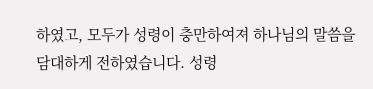하였고, 모두가 성령이 충만하여져 하나님의 말씀을 담대하게 전하였습니다. 성령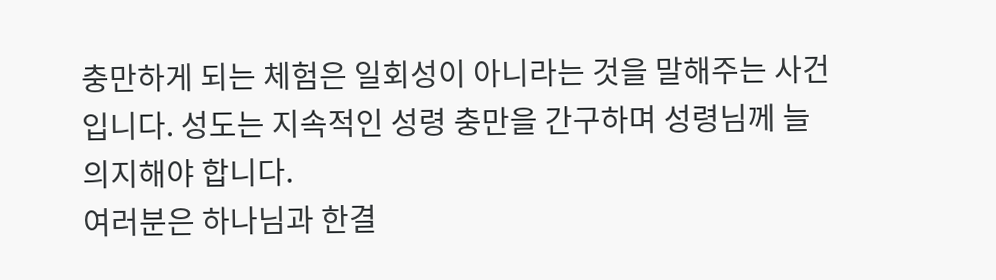충만하게 되는 체험은 일회성이 아니라는 것을 말해주는 사건입니다. 성도는 지속적인 성령 충만을 간구하며 성령님께 늘 의지해야 합니다.
여러분은 하나님과 한결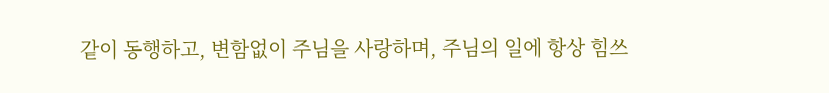같이 동행하고, 변함없이 주님을 사랑하며, 주님의 일에 항상 힘쓰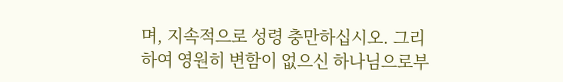며, 지속적으로 성령 충만하십시오. 그리하여 영원히 변함이 없으신 하나님으로부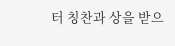터 칭찬과 상을 받으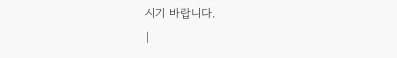시기 바랍니다.
|